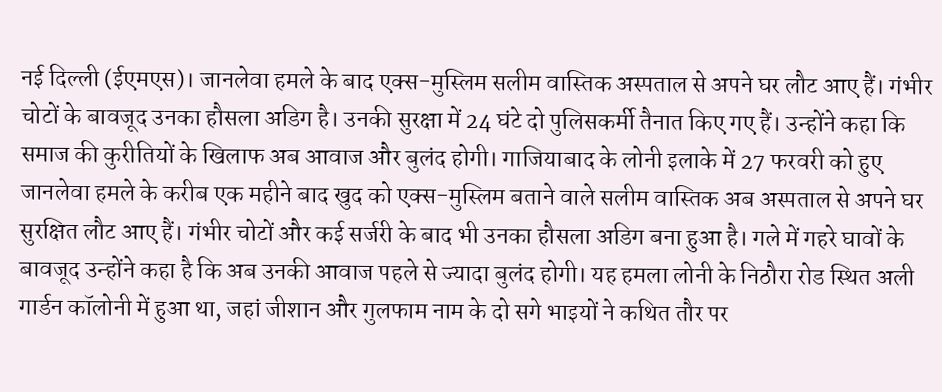नई दिल्ली (ईएमएस)। जानलेवा हमले के बाद एक्स-मुस्लिम सलीम वास्तिक अस्पताल से अपने घर लौट आए हैं। गंभीर चोटों के बावजूद उनका हौसला अडिग है। उनकी सुरक्षा में 24 घंटे दो पुलिसकर्मी तैनात किए गए हैं। उन्होंने कहा कि समाज की कुरीतियों के खिलाफ अब आवाज और बुलंद होगी। गाजियाबाद के लोनी इलाके में 27 फरवरी को हुए जानलेवा हमले के करीब एक महीने बाद खुद को एक्स-मुस्लिम बताने वाले सलीम वास्तिक अब अस्पताल से अपने घर सुरक्षित लौट आए हैं। गंभीर चोटों और कई सर्जरी के बाद भी उनका हौसला अडिग बना हुआ है। गले में गहरे घावों के बावजूद उन्होंने कहा है कि अब उनकी आवाज पहले से ज्यादा बुलंद होगी। यह हमला लोनी के निठौरा रोड स्थित अली गार्डन कॉलोनी में हुआ था, जहां जीशान और गुलफाम नाम के दो सगे भाइयों ने कथित तौर पर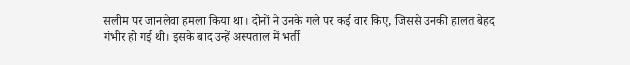सलीम पर जानलेवा हमला किया था। दोनों ने उनके गले पर कई वार किए, जिससे उनकी हालत बेहद गंभीर हो गई थी। इसके बाद उन्हें अस्पताल में भर्ती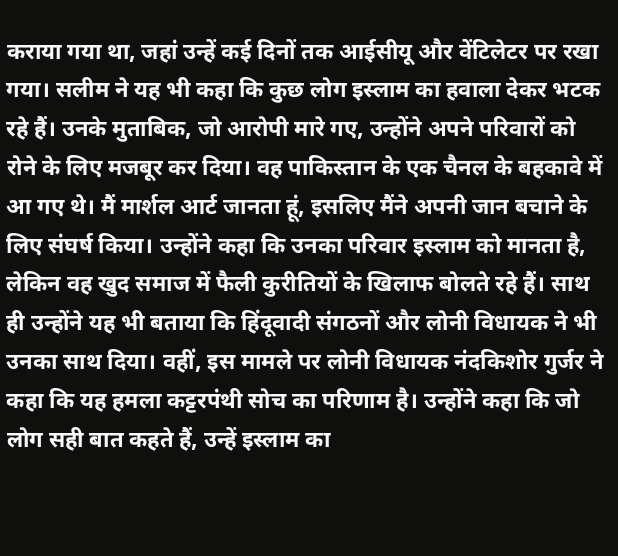कराया गया था, जहां उन्हें कई दिनों तक आईसीयू और वेंटिलेटर पर रखा गया। सलीम ने यह भी कहा कि कुछ लोग इस्लाम का हवाला देकर भटक रहे हैं। उनके मुताबिक, जो आरोपी मारे गए, उन्होंने अपने परिवारों को रोने के लिए मजबूर कर दिया। वह पाकिस्तान के एक चैनल के बहकावे में आ गए थे। मैं मार्शल आर्ट जानता हूं, इसलिए मैंने अपनी जान बचाने के लिए संघर्ष किया। उन्होंने कहा कि उनका परिवार इस्लाम को मानता है, लेकिन वह खुद समाज में फैली कुरीतियों के खिलाफ बोलते रहे हैं। साथ ही उन्होंने यह भी बताया कि हिंदूवादी संगठनों और लोनी विधायक ने भी उनका साथ दिया। वहीं, इस मामले पर लोनी विधायक नंदकिशोर गुर्जर ने कहा कि यह हमला कट्टरपंथी सोच का परिणाम है। उन्होंने कहा कि जो लोग सही बात कहते हैं, उन्हें इस्लाम का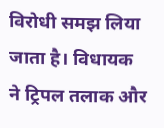विरोधी समझ लिया जाता है। विधायक ने ट्रिपल तलाक और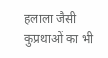हलाला जैसी कुप्रथाओं का भी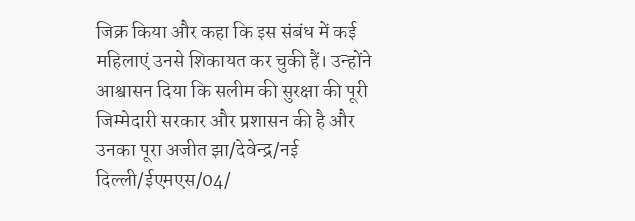जिक्र किया और कहा कि इस संबंध में कई महिलाएं उनसे शिकायत कर चुकी हैं। उन्होंने आश्वासन दिया कि सलीम की सुरक्षा की पूरी जिम्मेदारी सरकार और प्रशासन की है और उनका पूरा अजीत झा/देवेन्द्र/नई दिल्ली/ईएमएस/04/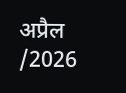अप्रैल /2026